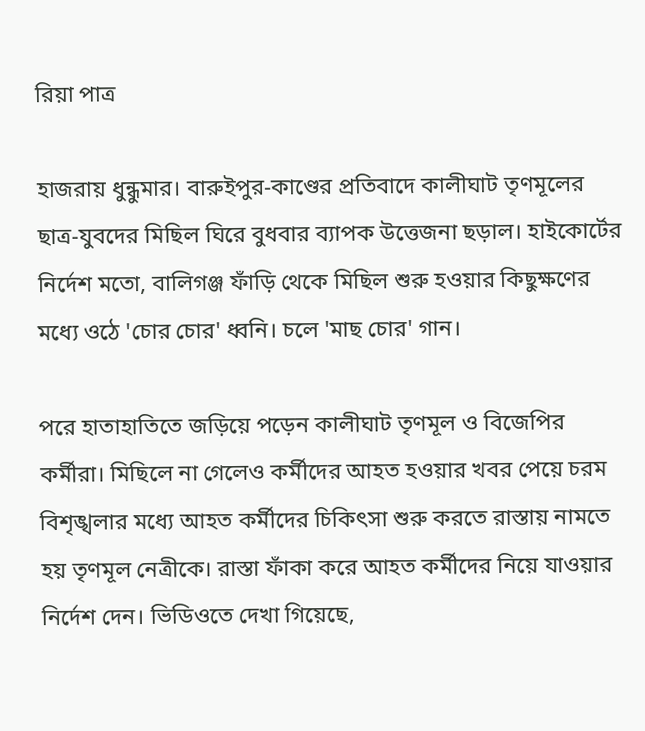রিয়া পাত্র

হাজরায় ধুন্ধুমার। বারুইপুর-কাণ্ডের প্রতিবাদে কালীঘাট তৃণমূলের ছাত্র-যুবদের মিছিল ঘিরে বুধবার ব্যাপক উত্তেজনা ছড়াল। হাইকোর্টের নির্দেশ মতো, বালিগঞ্জ ফাঁড়ি থেকে মিছিল শুরু হওয়ার কিছুক্ষণের মধ্যে ওঠে 'চোর চোর' ধ্বনি। চলে 'মাছ চোর' গান।

পরে হাতাহাতিতে জড়িয়ে পড়েন কালীঘাট তৃণমূল ও বিজেপির কর্মীরা। মিছিলে না গেলেও কর্মীদের আহত হওয়ার খবর পেয়ে চরম বিশৃঙ্খলার মধ্যে আহত কর্মীদের চিকিৎসা শুরু করতে রাস্তায় নামতে হয় তৃণমূল নেত্রীকে। রাস্তা ফাঁকা করে আহত কর্মীদের নিয়ে যাওয়ার নির্দেশ দেন। ভিডিওতে দেখা গিয়েছে,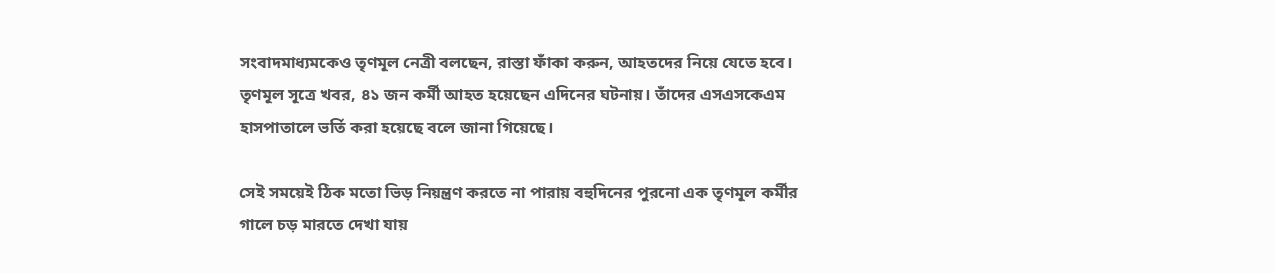সংবাদমাধ্যমকেও তৃণমূল নেত্রী বলছেন, রাস্তা ফাঁকা করুন, আহতদের নিয়ে যেতে হবে। তৃণমূল সূত্রে খবর, ৪১ জন কর্মী আহত হয়েছেন এদিনের ঘটনায়। তাঁদের এসএসকেএম হাসপাতালে ভর্তি করা হয়েছে বলে জানা গিয়েছে।

সেই সময়েই ঠিক মতো ভিড় নিয়ন্ত্রণ করতে না পারায় বহুদিনের পুরনো এক তৃণমূল কর্মীর গালে চড় মারতে দেখা যায়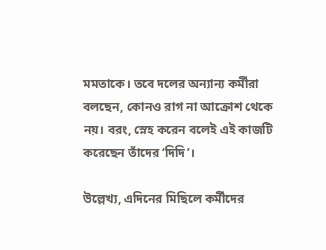মমতাকে। তবে দলের অন্যান্য কর্মীরা বলছেন, কোনও রাগ না আক্রোশ থেকে নয়। বরং, স্নেহ করেন বলেই এই কাজটি করেছেন তাঁদের ‘দিদি’।

উল্লেখ্য, এদিনের মিছিলে কর্মীদের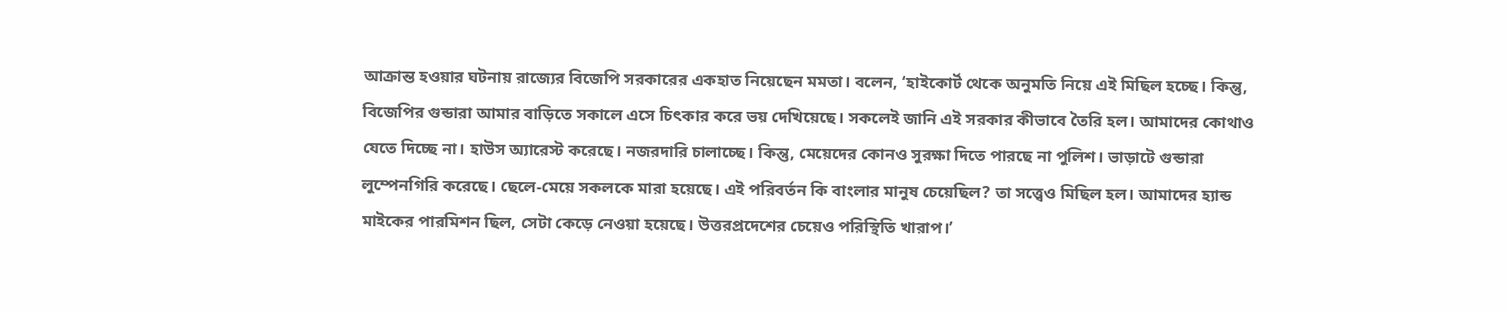আক্রান্ত হওয়ার ঘটনায় রাজ্যের বিজেপি সরকারের একহাত নিয়েছেন মমতা। বলেন, ‘হাইকোর্ট থেকে অনুমতি নিয়ে এই মিছিল হচ্ছে। কিন্তু, বিজেপির গুন্ডারা আমার বাড়িতে সকালে এসে চিৎকার করে ভয় দেখিয়েছে। সকলেই জানি এই সরকার কীভাবে তৈরি হল। আমাদের কোথাও যেতে দিচ্ছে না। হাউস অ্যারেস্ট করেছে। নজরদারি চালাচ্ছে। কিন্তু, মেয়েদের কোনও সুরক্ষা দিতে পারছে না পুলিশ। ভাড়াটে গুন্ডারা লুম্পেনগিরি করেছে। ছেলে-মেয়ে সকলকে মারা হয়েছে। এই পরিবর্তন কি বাংলার মানুষ চেয়েছিল? তা সত্ত্বেও মিছিল হল। আমাদের হ্যান্ড মাইকের পারমিশন ছিল, সেটা কেড়ে নেওয়া হয়েছে। উত্তরপ্রদেশের চেয়েও পরিস্থিতি খারাপ।’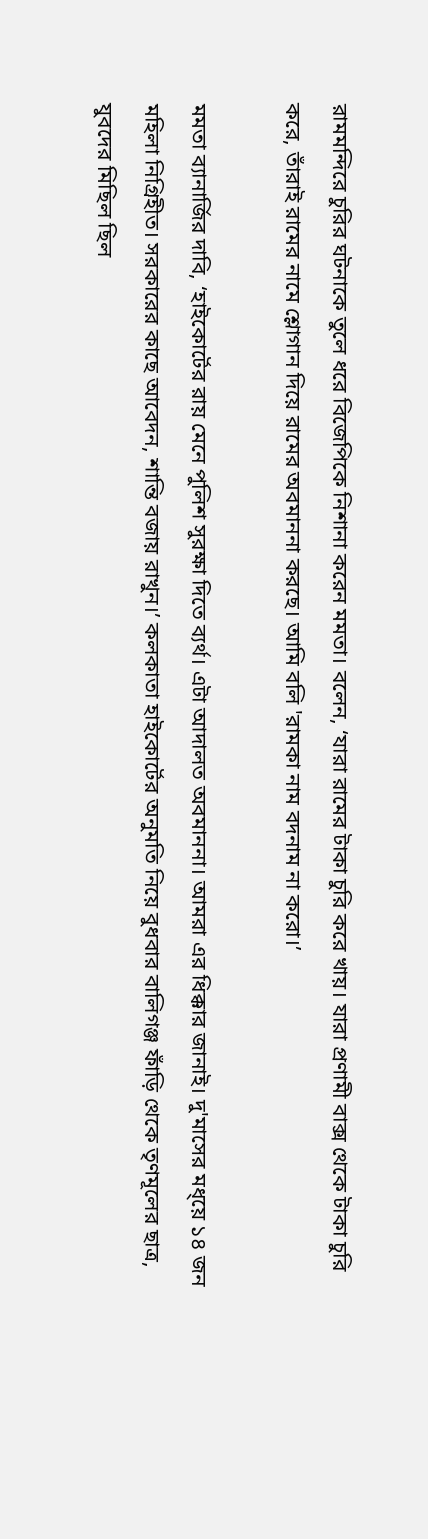রামমন্দিরে চুরির ঘটনাকে তুলে ধরে বিজেপিকে নিশানা করেন মমতা। বলেন, ‘যারা রামের টাকা চুরি করে খায়। যারা প্রণামী বাক্স থেকে টাকা চুরি করে, তাঁরাই রামের নামে শ্লোগান দিয়ে রামের অবমাননা করছে। আমি বলি 'রামকা নাম বদনাম না করো।’

মমতা ব্যানার্জির দাবি, ‘হাইকোর্টের রায় মেনে পুলিশ সুরক্ষা দিতে ব্যর্থ। এটা আদালত অবমাননা। আমরা এর ধিক্কার জানাই। দু'মাসের মধ্য়ে ১৪ জন মহিলা নিগ্রিহীত। সরকারের কাছে আবেদন, শান্তি বজায় রাখুন।’ কলকাতা হাইকোর্টের অনুমতি নিয়ে বুধবার বালিগঞ্জ ফাঁড়ি থেকে তৃণমূলের ছাত্র, যুবদের মিছিল ছিল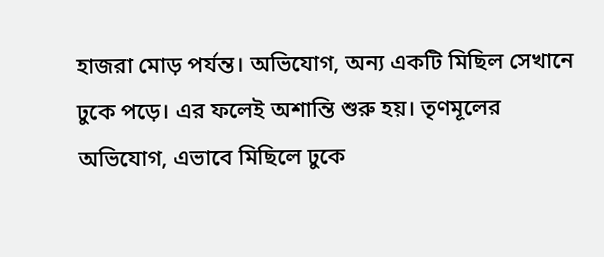হাজরা মোড় পর্যন্ত। অভিযোগ, অন্য একটি মিছিল সেখানে ঢুকে পড়ে। এর ফলেই অশান্তি শুরু হয়। তৃণমূলের অভিযোগ, এভাবে মিছিলে ঢুকে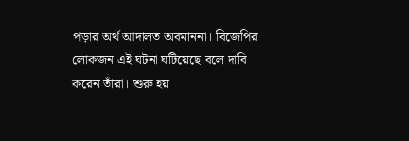পড়ার অর্থ আদালত অবমাননা। বিজেপির লোকজন এই ঘটনা ঘটিয়েছে বলে দাবি করেন তাঁরা। শুরু হয়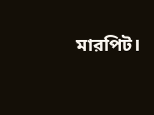মারপিট।